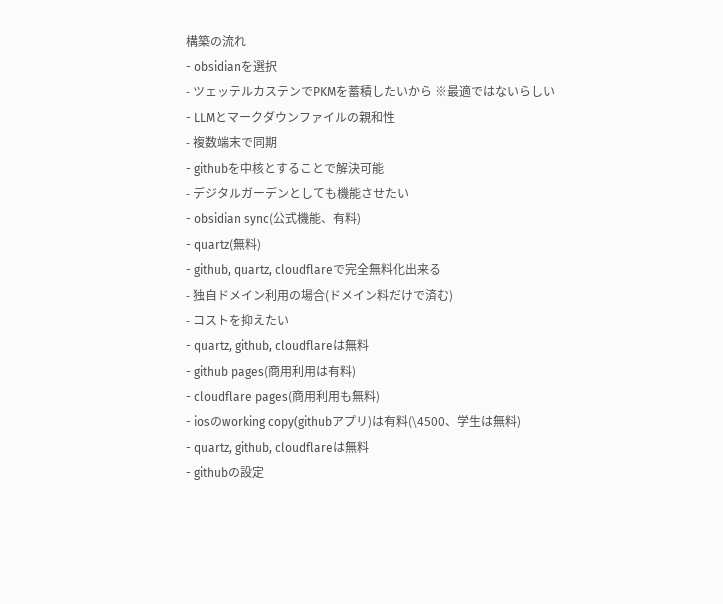構築の流れ
- obsidianを選択
- ツェッテルカステンでPKMを蓄積したいから ※最適ではないらしい
- LLMとマークダウンファイルの親和性
- 複数端末で同期
- githubを中核とすることで解決可能
- デジタルガーデンとしても機能させたい
- obsidian sync(公式機能、有料)
- quartz(無料)
- github, quartz, cloudflareで完全無料化出来る
- 独自ドメイン利用の場合(ドメイン料だけで済む)
- コストを抑えたい
- quartz, github, cloudflareは無料
- github pages(商用利用は有料)
- cloudflare pages(商用利用も無料)
- iosのworking copy(githubアプリ)は有料(\4500、学生は無料)
- quartz, github, cloudflareは無料
- githubの設定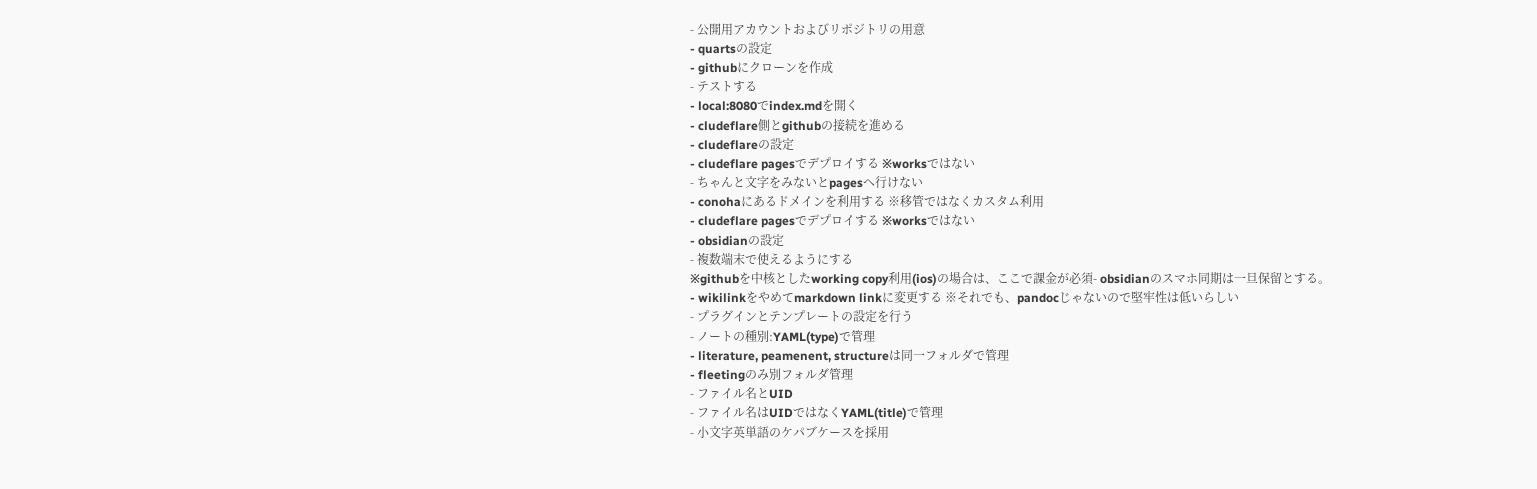- 公開用アカウントおよびリポジトリの用意
- quartsの設定
- githubにクローンを作成
- テストする
- local:8080でindex.mdを開く
- cludeflare側とgithubの接続を進める
- cludeflareの設定
- cludeflare pagesでデプロイする ※worksではない
- ちゃんと文字をみないとpagesへ行けない
- conohaにあるドメインを利用する ※移管ではなくカスタム利用
- cludeflare pagesでデプロイする ※worksではない
- obsidianの設定
- 複数端末で使えるようにする
※githubを中核としたworking copy利用(ios)の場合は、ここで課金が必須- obsidianのスマホ同期は一旦保留とする。
- wikilinkをやめてmarkdown linkに変更する ※それでも、pandocじゃないので堅牢性は低いらしい
- プラグインとテンプレートの設定を行う
- ノートの種別:YAML(type)で管理
- literature, peamenent, structureは同一フォルダで管理
- fleetingのみ別フォルダ管理
- ファイル名とUID
- ファイル名はUIDではなくYAML(title)で管理
- 小文字英単語のケパブケースを採用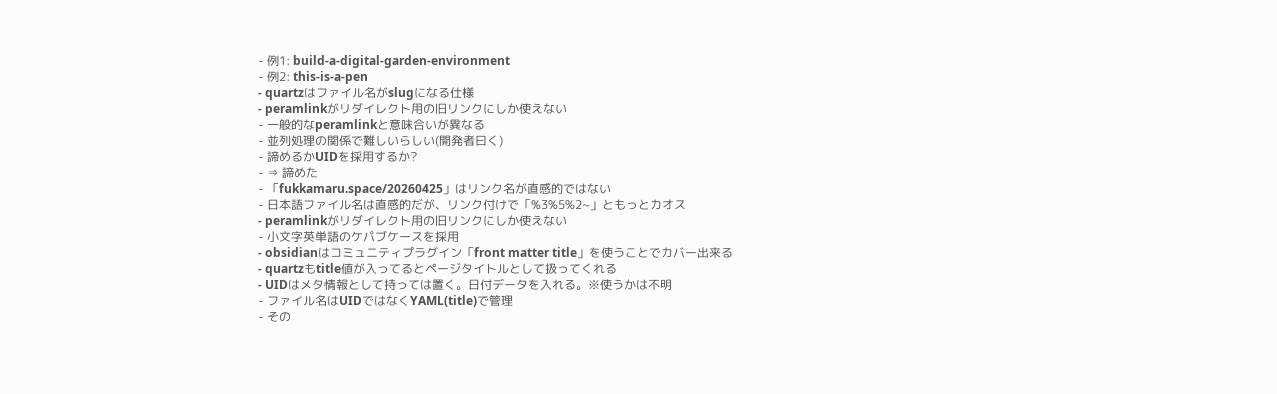- 例1: build-a-digital-garden-environment
- 例2: this-is-a-pen
- quartzはファイル名がslugになる仕様
- peramlinkがリダイレクト用の旧リンクにしか使えない
- 一般的なperamlinkと意味合いが異なる
- 並列処理の関係で難しいらしい(開発者曰く)
- 諦めるかUIDを採用するか?
- ⇒ 諦めた
- 「fukkamaru.space/20260425」はリンク名が直感的ではない
- 日本語ファイル名は直感的だが、リンク付けで「%3%5%2~」ともっとカオス
- peramlinkがリダイレクト用の旧リンクにしか使えない
- 小文字英単語のケパブケースを採用
- obsidianはコミュニティプラグイン「front matter title」を使うことでカバー出来る
- quartzもtitle値が入ってるとページタイトルとして扱ってくれる
- UIDはメタ情報として持っては置く。日付データを入れる。※使うかは不明
- ファイル名はUIDではなくYAML(title)で管理
- その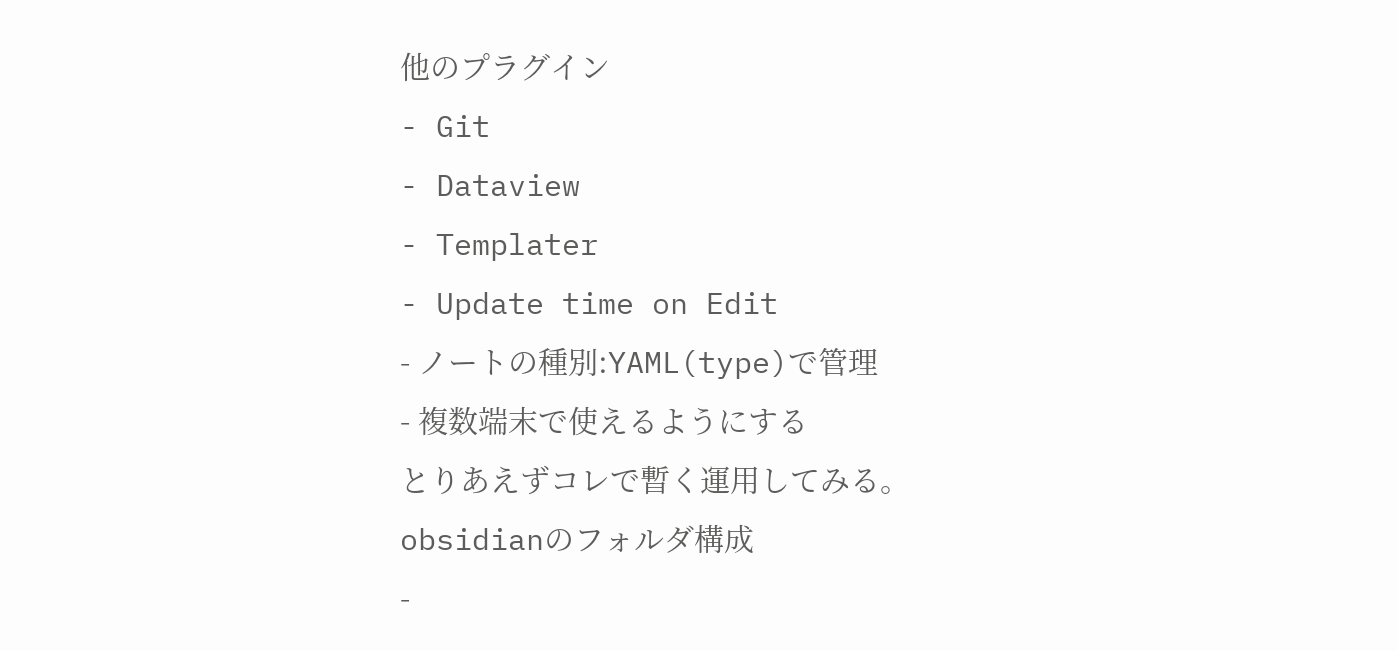他のプラグイン
- Git
- Dataview
- Templater
- Update time on Edit
- ノートの種別:YAML(type)で管理
- 複数端末で使えるようにする
とりあえずコレで暫く運用してみる。
obsidianのフォルダ構成
-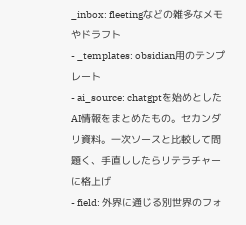_inbox: fleetingなどの雑多なメモやドラフト
- _templates: obsidian用のテンプレート
- ai_source: chatgptを始めとしたAI情報をまとめたもの。セカンダリ資料。一次ソースと比較して問題く、手直ししたらリテラチャーに格上げ
- field: 外界に通じる別世界のフォ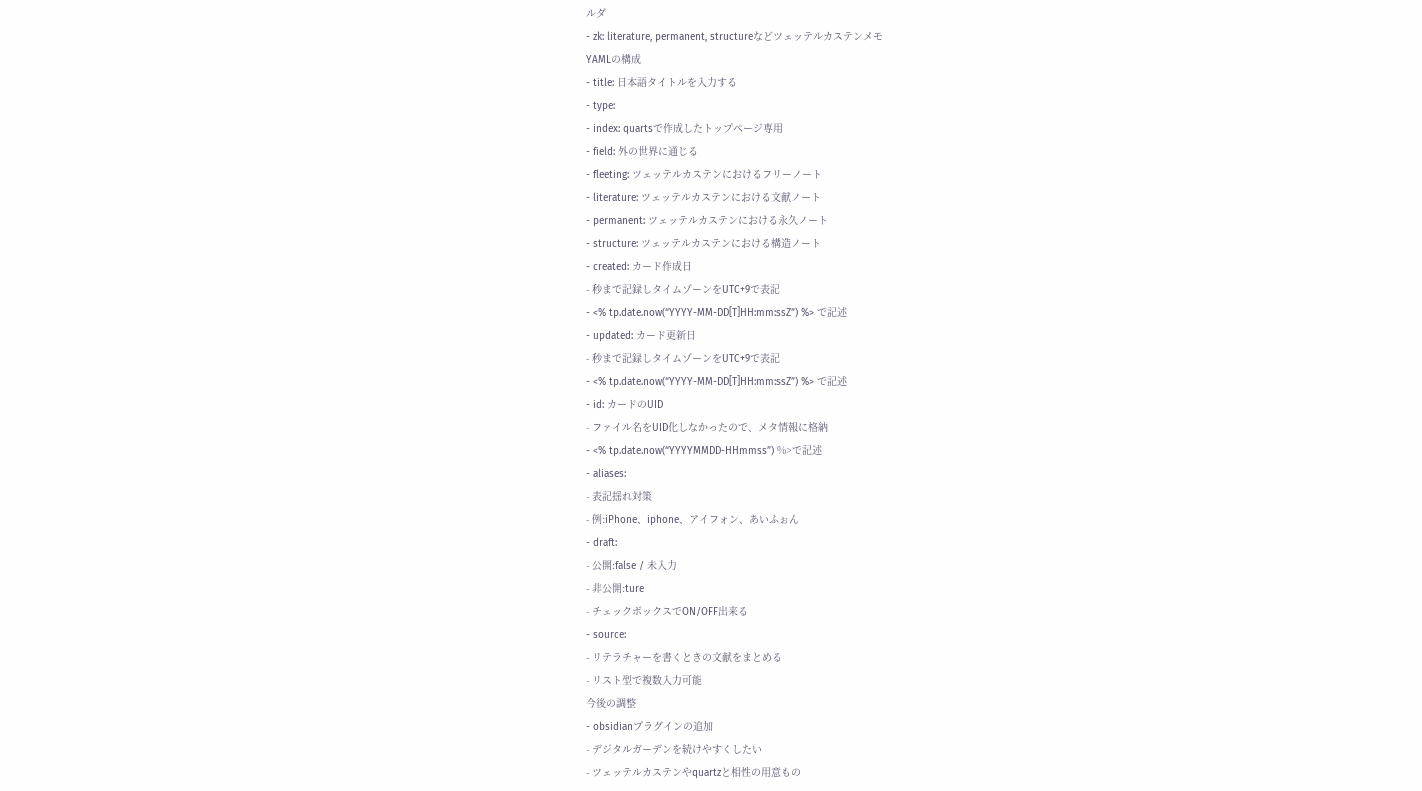ルダ
- zk: literature, permanent, structureなどツェッテルカステンメモ
YAMLの構成
- title: 日本語タイトルを入力する
- type:
- index: quartsで作成したトップページ専用
- field: 外の世界に通じる
- fleeting: ツェッテルカステンにおけるフリーノート
- literature: ツェッテルカステンにおける文献ノート
- permanent: ツェッテルカステンにおける永久ノート
- structure: ツェッテルカステンにおける構造ノート
- created: カード作成日
- 秒まで記録しタイムゾーンをUTC+9で表記
- <% tp.date.now(“YYYY-MM-DD[T]HH:mm:ssZ”) %> で記述
- updated: カード更新日
- 秒まで記録しタイムゾーンをUTC+9で表記
- <% tp.date.now(“YYYY-MM-DD[T]HH:mm:ssZ”) %> で記述
- id: カードのUID
- ファイル名をUID化しなかったので、メタ情報に格納
- <% tp.date.now(“YYYYMMDD-HHmmss”) %>で記述
- aliases:
- 表記揺れ対策
- 例:iPhone、iphone、アイフォン、あいふぉん
- draft:
- 公開:false / 未入力
- 非公開:ture
- チェックボックスでON/OFF出来る
- source:
- リテラチャーを書くときの文献をまとめる
- リスト型で複数入力可能
今後の調整
- obsidianプラグインの追加
- デジタルガーデンを続けやすくしたい
- ツェッテルカステンやquartzと相性の用意もの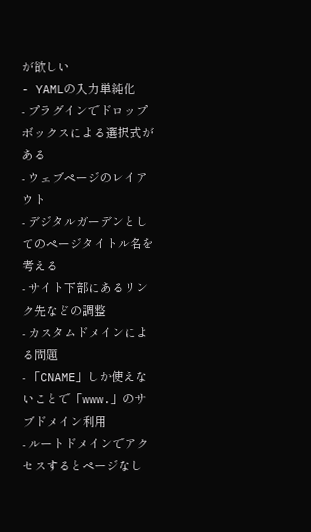が欲しい
- YAMLの入力単純化
- プラグインでドロップボックスによる選択式がある
- ウェブページのレイアウト
- デジタルガーデンとしてのページタイトル名を考える
- サイト下部にあるリンク先などの調整
- カスタムドメインによる問題
- 「CNAME」しか使えないことで「www.」のサブドメイン利用
- ルートドメインでアクセスするとページなし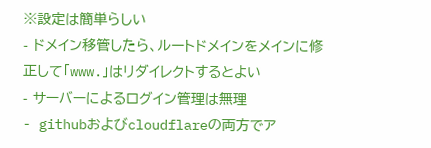※設定は簡単らしい
- ドメイン移管したら、ルートドメインをメインに修正して「www.」はリダイレクトするとよい
- サーバーによるログイン管理は無理
- githubおよびcloudflareの両方でア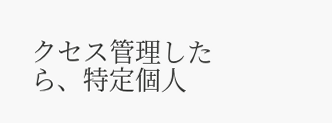クセス管理したら、特定個人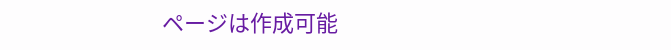ページは作成可能